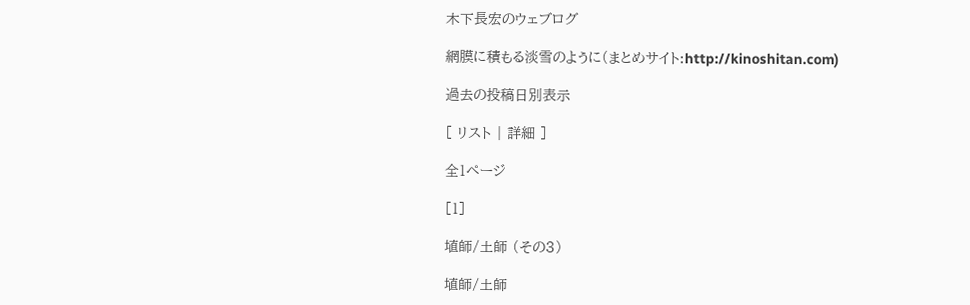木下長宏のウェブログ

網膜に積もる淡雪のように(まとめサイト:http://kinoshitan.com)

過去の投稿日別表示

[ リスト | 詳細 ]

全1ページ

[1]

埴師/土師 (その3)

埴師/土師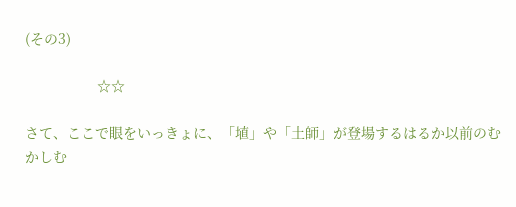(その3)

                  ☆☆

さて、ここで眼をいっきょに、「埴」や「土師」が登場するはるか以前のむかしむ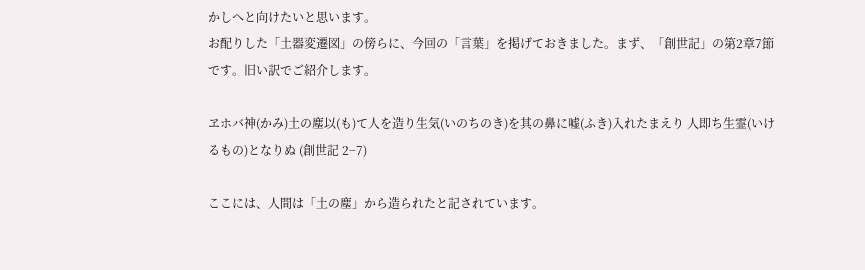かしへと向けたいと思います。
お配りした「土器変遷図」の傍らに、今回の「言葉」を掲げておきました。まず、「創世記」の第2章7節です。旧い訳でご紹介します。

ヱホバ神(かみ)土の塵以(も)て人を造り生気(いのちのき)を其の鼻に嘘(ふき)入れたまえり 人即ち生霊(いけるもの)となりぬ (創世記 2−7)

ここには、人間は「土の塵」から造られたと記されています。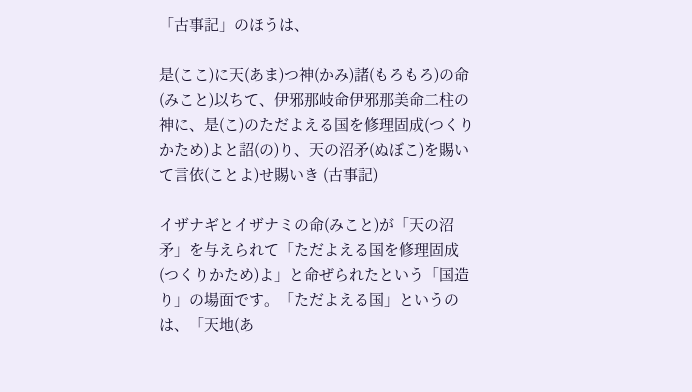「古事記」のほうは、

是(ここ)に天(あま)つ神(かみ)諸(もろもろ)の命(みこと)以ちて、伊邪那岐命伊邪那美命二柱の神に、是(こ)のただよえる国を修理固成(つくりかため)よと詔(の)り、天の沼矛(ぬぼこ)を賜いて言依(ことよ)せ賜いき (古事記)

イザナギとイザナミの命(みこと)が「天の沼矛」を与えられて「ただよえる国を修理固成(つくりかため)よ」と命ぜられたという「国造り」の場面です。「ただよえる国」というのは、「天地(あ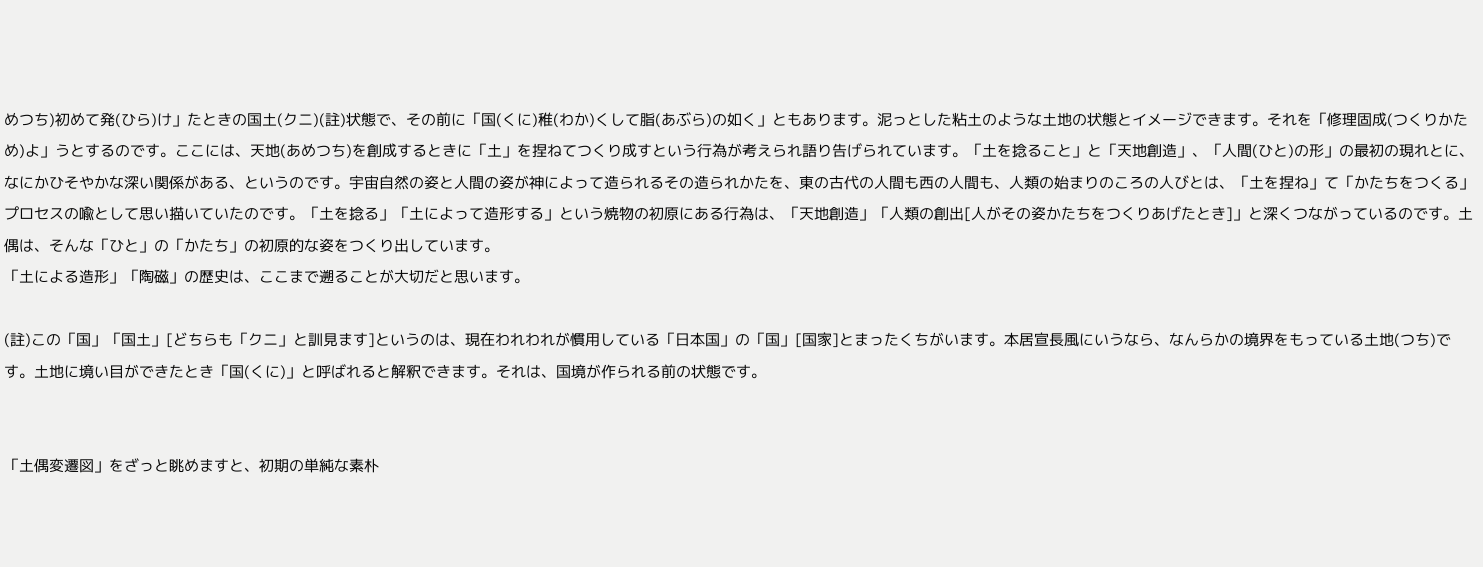めつち)初めて発(ひら)け」たときの国土(クニ)(註)状態で、その前に「国(くに)稚(わか)くして脂(あぶら)の如く」ともあります。泥っとした粘土のような土地の状態とイメージできます。それを「修理固成(つくりかため)よ」うとするのです。ここには、天地(あめつち)を創成するときに「土」を捏ねてつくり成すという行為が考えられ語り告げられています。「土を捻ること」と「天地創造」、「人間(ひと)の形」の最初の現れとに、なにかひそやかな深い関係がある、というのです。宇宙自然の姿と人間の姿が神によって造られるその造られかたを、東の古代の人間も西の人間も、人類の始まりのころの人びとは、「土を捏ね」て「かたちをつくる」プロセスの喩として思い描いていたのです。「土を捻る」「土によって造形する」という焼物の初原にある行為は、「天地創造」「人類の創出[人がその姿かたちをつくりあげたとき]」と深くつながっているのです。土偶は、そんな「ひと」の「かたち」の初原的な姿をつくり出しています。
「土による造形」「陶磁」の歴史は、ここまで遡ることが大切だと思います。

(註)この「国」「国土」[どちらも「クニ」と訓見ます]というのは、現在われわれが慣用している「日本国」の「国」[国家]とまったくちがいます。本居宣長風にいうなら、なんらかの境界をもっている土地(つち)です。土地に境い目ができたとき「国(くに)」と呼ばれると解釈できます。それは、国境が作られる前の状態です。


「土偶変遷図」をざっと眺めますと、初期の単純な素朴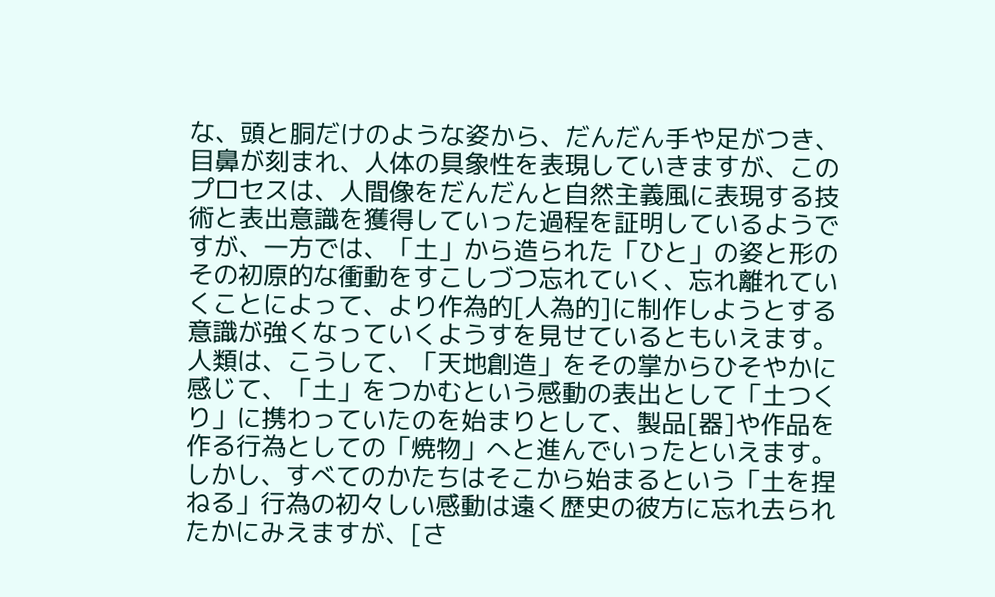な、頭と胴だけのような姿から、だんだん手や足がつき、目鼻が刻まれ、人体の具象性を表現していきますが、このプロセスは、人間像をだんだんと自然主義風に表現する技術と表出意識を獲得していった過程を証明しているようですが、一方では、「土」から造られた「ひと」の姿と形のその初原的な衝動をすこしづつ忘れていく、忘れ離れていくことによって、より作為的[人為的]に制作しようとする意識が強くなっていくようすを見せているともいえます。
人類は、こうして、「天地創造」をその掌からひそやかに感じて、「土」をつかむという感動の表出として「土つくり」に携わっていたのを始まりとして、製品[器]や作品を作る行為としての「焼物」へと進んでいったといえます。しかし、すべてのかたちはそこから始まるという「土を捏ねる」行為の初々しい感動は遠く歴史の彼方に忘れ去られたかにみえますが、[さ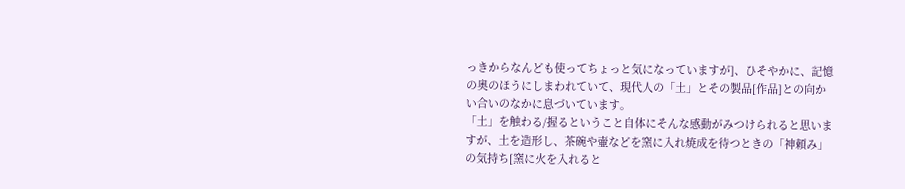っきからなんども使ってちょっと気になっていますが]、ひそやかに、記憶の奧のほうにしまわれていて、現代人の「土」とその製品[作品]との向かい合いのなかに息づいています。
「土」を触わる/握るということ自体にそんな感動がみつけられると思いますが、土を造形し、茶碗や壷などを窯に入れ焼成を待つときの「神頼み」の気持ち[窯に火を入れると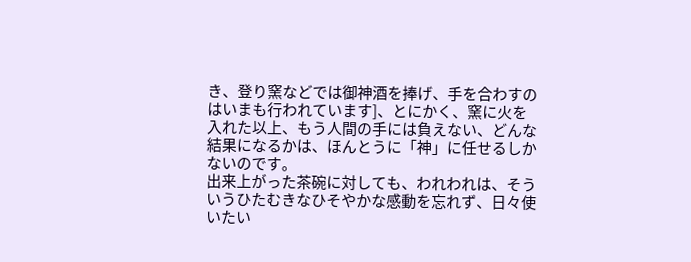き、登り窯などでは御神酒を捧げ、手を合わすのはいまも行われています]、とにかく、窯に火を入れた以上、もう人間の手には負えない、どんな結果になるかは、ほんとうに「神」に任せるしかないのです。
出来上がった茶碗に対しても、われわれは、そういうひたむきなひそやかな感動を忘れず、日々使いたい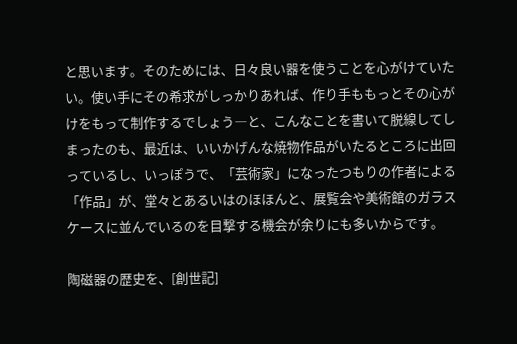と思います。そのためには、日々良い器を使うことを心がけていたい。使い手にその希求がしっかりあれば、作り手ももっとその心がけをもって制作するでしょう―と、こんなことを書いて脱線してしまったのも、最近は、いいかげんな焼物作品がいたるところに出回っているし、いっぽうで、「芸術家」になったつもりの作者による「作品」が、堂々とあるいはのほほんと、展覧会や美術館のガラスケースに並んでいるのを目撃する機会が余りにも多いからです。

陶磁器の歴史を、[創世記]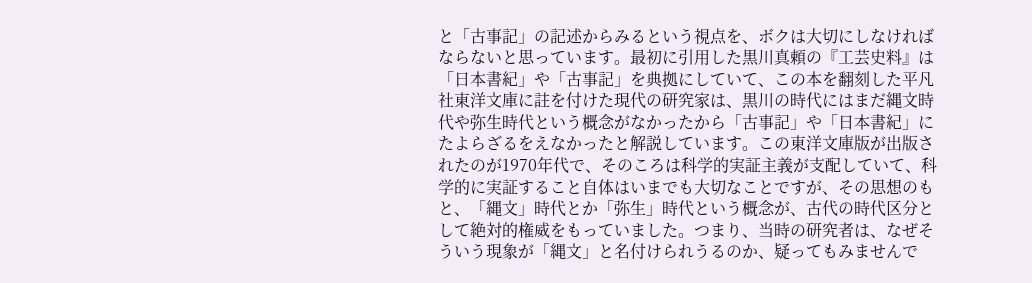と「古事記」の記述からみるという視点を、ボクは大切にしなければならないと思っています。最初に引用した黒川真頼の『工芸史料』は「日本書紀」や「古事記」を典拠にしていて、この本を翻刻した平凡社東洋文庫に註を付けた現代の研究家は、黒川の時代にはまだ縄文時代や弥生時代という概念がなかったから「古事記」や「日本書紀」にたよらざるをえなかったと解説しています。この東洋文庫版が出版されたのが1970年代で、そのころは科学的実証主義が支配していて、科学的に実証すること自体はいまでも大切なことですが、その思想のもと、「縄文」時代とか「弥生」時代という概念が、古代の時代区分として絶対的権威をもっていました。つまり、当時の研究者は、なぜそういう現象が「縄文」と名付けられうるのか、疑ってもみませんで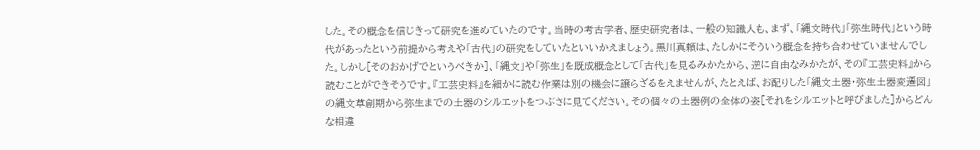した。その概念を信じきって研究を進めていたのです。当時の考古学者、歴史研究者は、一般の知識人も、まず、「縄文時代」「弥生時代」という時代があったという前提から考えや「古代」の研究をしていたといいかえましょう。黒川真頼は、たしかにそういう概念を持ち合わせていませんでした。しかし[そのおかげでというべきか]、「縄文」や「弥生」を既成概念として「古代」を見るみかたから、逆に自由なみかたが、その『工芸史料』から読むことができそうです。『工芸史料』を細かに読む作業は別の機会に譲らざるをえませんが、たとえば、お配りした「縄文土器・弥生土器変遷図」の縄文草創期から弥生までの土器のシルエットをつぶさに見てください。その個々の土器例の全体の姿[それをシルエットと呼びました]からどんな相違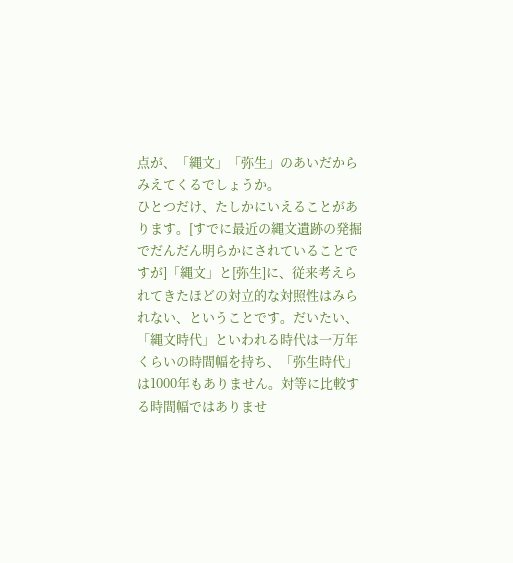点が、「縄文」「弥生」のあいだからみえてくるでしょうか。
ひとつだけ、たしかにいえることがあります。[すでに最近の縄文遺跡の発掘でだんだん明らかにされていることですが]「縄文」と[弥生]に、従来考えられてきたほどの対立的な対照性はみられない、ということです。だいたい、「縄文時代」といわれる時代は一万年くらいの時間幅を持ち、「弥生時代」は1000年もありません。対等に比較する時間幅ではありませ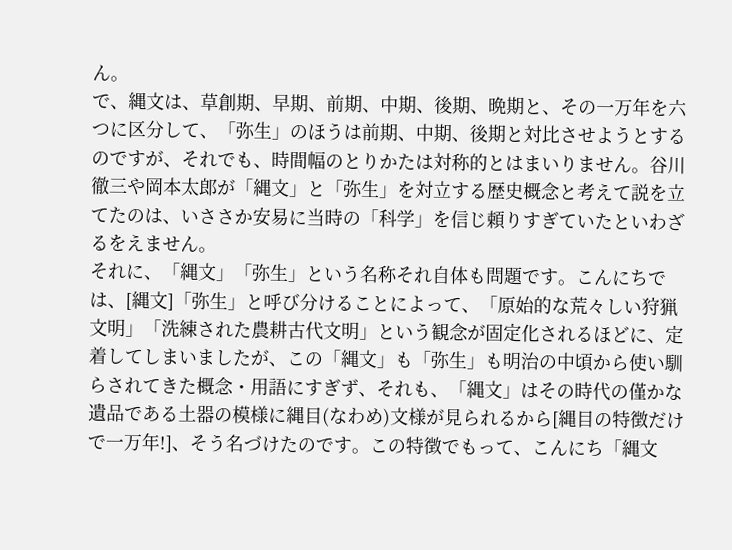ん。
で、縄文は、草創期、早期、前期、中期、後期、晩期と、その一万年を六つに区分して、「弥生」のほうは前期、中期、後期と対比させようとするのですが、それでも、時間幅のとりかたは対称的とはまいりません。谷川徹三や岡本太郎が「縄文」と「弥生」を対立する歴史概念と考えて説を立てたのは、いささか安易に当時の「科学」を信じ頼りすぎていたといわざるをえません。
それに、「縄文」「弥生」という名称それ自体も問題です。こんにちでは、[縄文]「弥生」と呼び分けることによって、「原始的な荒々しい狩猟文明」「洗練された農耕古代文明」という観念が固定化されるほどに、定着してしまいましたが、この「縄文」も「弥生」も明治の中頃から使い馴らされてきた概念・用語にすぎず、それも、「縄文」はその時代の僅かな遺品である土器の模様に縄目(なわめ)文様が見られるから[縄目の特徴だけで一万年!]、そう名づけたのです。この特徴でもって、こんにち「縄文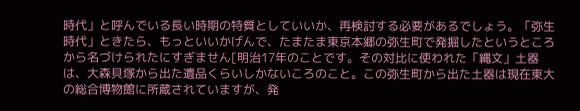時代」と呼んでいる長い時期の特質としていいか、再検討する必要があるでしょう。「弥生時代」ときたら、もっといいかげんで、たまたま東京本郷の弥生町で発掘したというところから名づけられたにすぎません[明治17年のことです。その対比に使われた「縄文」土器は、大森貝塚から出た遺品くらいしかないころのこと。この弥生町から出た土器は現在東大の総合博物館に所蔵されていますが、発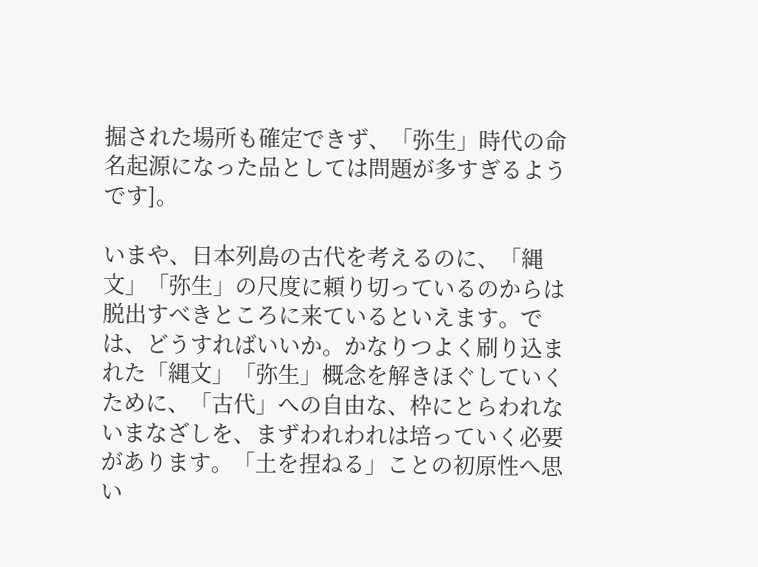掘された場所も確定できず、「弥生」時代の命名起源になった品としては問題が多すぎるようです]。

いまや、日本列島の古代を考えるのに、「縄文」「弥生」の尺度に頼り切っているのからは脱出すべきところに来ているといえます。では、どうすればいいか。かなりつよく刷り込まれた「縄文」「弥生」概念を解きほぐしていくために、「古代」への自由な、枠にとらわれないまなざしを、まずわれわれは培っていく必要があります。「土を捏ねる」ことの初原性へ思い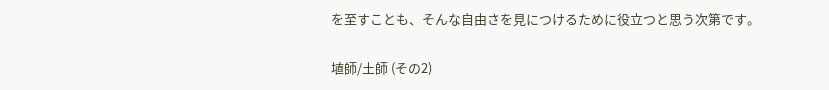を至すことも、そんな自由さを見につけるために役立つと思う次第です。

埴師/土師 (その2)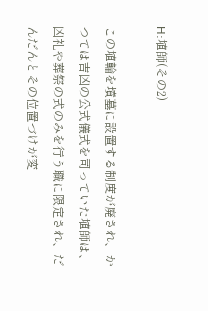H:埴師(その2)

この埴輪を墳墓に設置する制度が廃され、かつては吉凶の公式儀式を司っていた埴師は、凶礼や葬祭の式のみを行う職に限定され、だんだんとその位置づけが変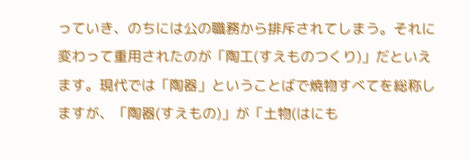っていき、のちには公の職務から排斥されてしまう。それに変わって重用されたのが「陶工(すえものつくり)」だといえます。現代では「陶器」ということばで焼物すべてを総称しますが、「陶器(すえもの)」が「土物(はにも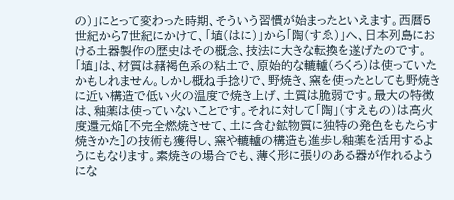の)」にとって変わった時期、そういう習慣が始まったといえます。西暦5世紀から7世紀にかけて、「埴(はに)」から「陶(すゑ)」へ、日本列島における土器製作の歴史はその概念、技法に大きな転換を遂げたのです。
「埴」は、材質は赭褐色系の粘土で、原始的な轆轤(ろくろ)は使っていたかもしれません。しかし概ね手捻りで、野焼き、窯を使ったとしても野焼きに近い構造で低い火の温度で焼き上げ、土質は脆弱です。最大の特徴は、釉薬は使っていないことです。それに対して「陶」(すえもの)は高火度還元焔[不完全燃焼させて、土に含む鉱物質に独特の発色をもたらす焼きかた]の技術も獲得し、窯や轆轤の構造も進歩し釉薬を活用するようにもなります。素焼きの場合でも、薄く形に張りのある器が作れるようにな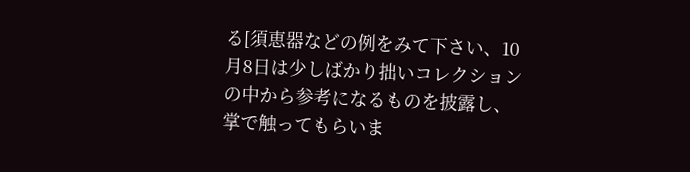る[須恵器などの例をみて下さい、10月8日は少しばかり拙いコレクションの中から参考になるものを披露し、掌で触ってもらいま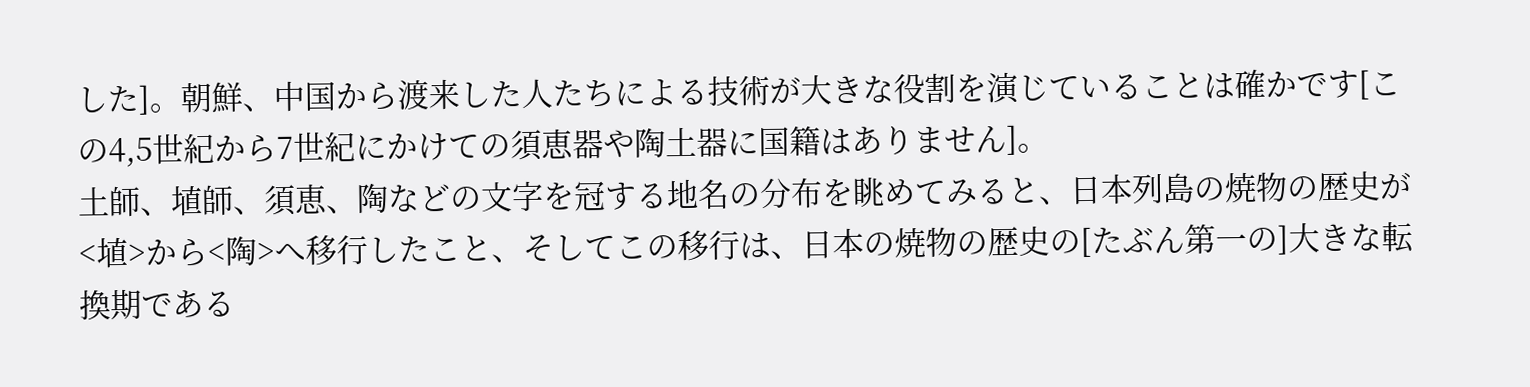した]。朝鮮、中国から渡来した人たちによる技術が大きな役割を演じていることは確かです[この4,5世紀から7世紀にかけての須恵器や陶土器に国籍はありません]。
土師、埴師、須恵、陶などの文字を冠する地名の分布を眺めてみると、日本列島の焼物の歴史が<埴>から<陶>へ移行したこと、そしてこの移行は、日本の焼物の歴史の[たぶん第一の]大きな転換期である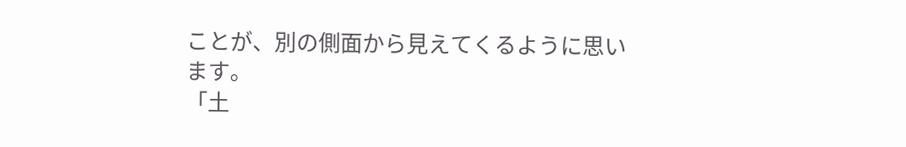ことが、別の側面から見えてくるように思います。
「土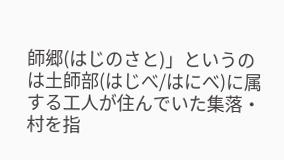師郷(はじのさと)」というのは土師部(はじべ/はにべ)に属する工人が住んでいた集落・村を指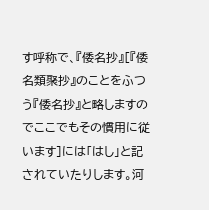す呼称で、『倭名抄』[『倭名類聚抄』のことをふつう『倭名抄』と略しますのでここでもその慣用に従います]には「はし」と記されていたりします。河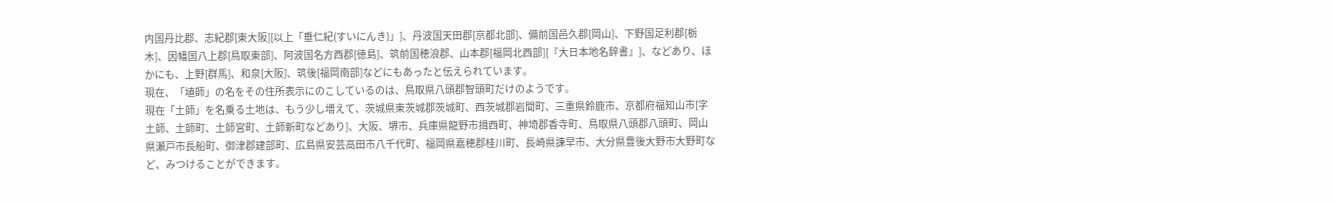内国丹比郡、志紀郡[東大阪][以上「垂仁紀(すいにんき)」]、丹波国天田郡[京都北部]、備前国邑久郡[岡山]、下野国足利郡[栃木]、因幡国八上郡[鳥取東部]、阿波国名方西郡[徳島]、筑前国穂浪郡、山本郡[福岡北西部][『大日本地名辞書』]、などあり、ほかにも、上野[群馬]、和泉[大阪]、筑後[福岡南部]などにもあったと伝えられています。
現在、「埴師」の名をその住所表示にのこしているのは、鳥取県八頭郡智頭町だけのようです。
現在「土師」を名乗る土地は、もう少し増えて、茨城県東茨城郡茨城町、西茨城郡岩間町、三重県鈴鹿市、京都府福知山市[字土師、土師町、土師宮町、土師新町などあり]、大阪、堺市、兵庫県龍野市揖西町、神埼郡香寺町、鳥取県八頭郡八頭町、岡山県瀬戸市長船町、御津郡建部町、広島県安芸高田市八千代町、福岡県嘉穂郡桂川町、長崎県諫早市、大分県豊後大野市大野町など、みつけることができます。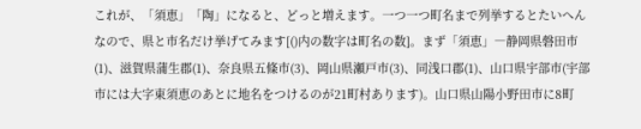これが、「須恵」「陶」になると、どっと増えます。一つ一つ町名まで列挙するとたいへんなので、県と市名だけ挙げてみます[()内の数字は町名の数]。まず「須恵」―静岡県磐田市(1)、滋賀県蒲生郡(1)、奈良県五條市(3)、岡山県瀬戸市(3)、同浅口郡(1)、山口県宇部市(宇部市には大字東須恵のあとに地名をつけるのが21町村あります)。山口県山陽小野田市に8町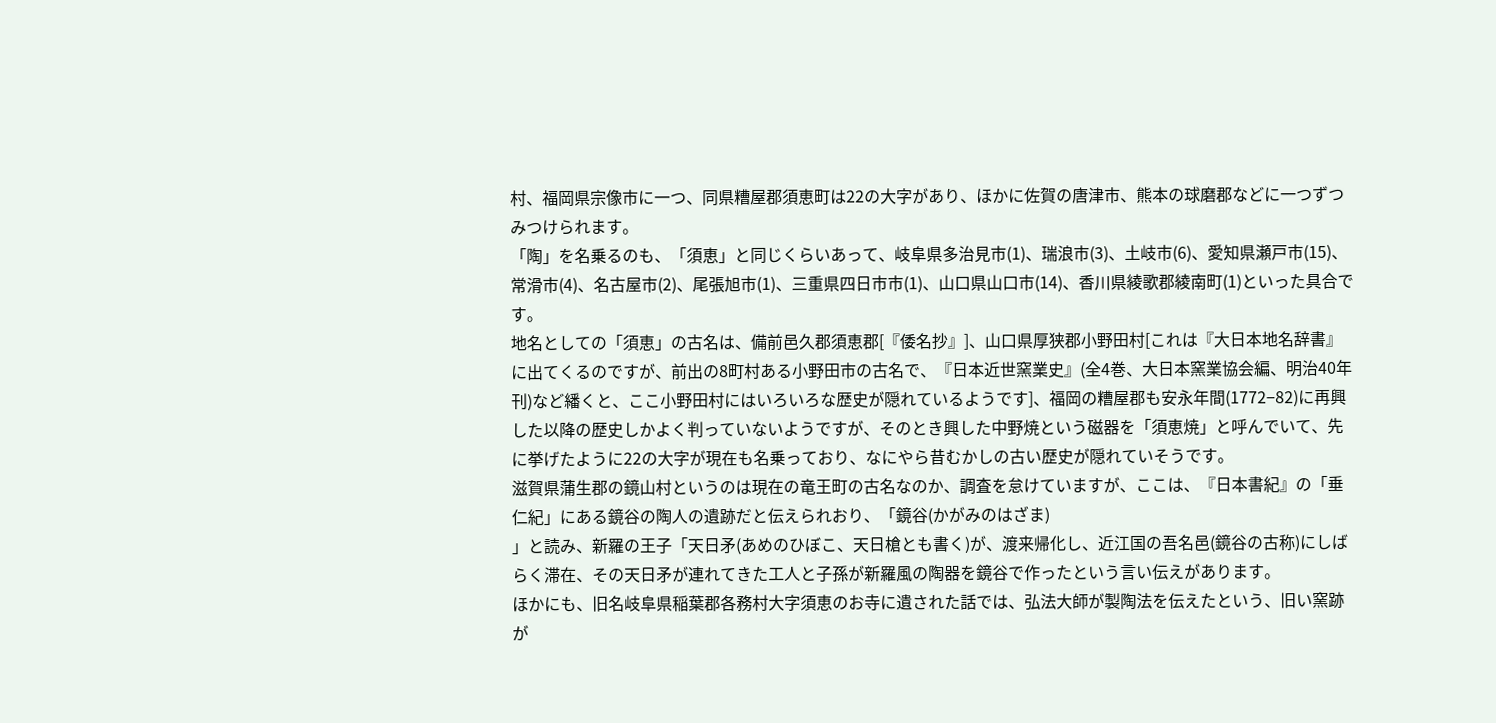村、福岡県宗像市に一つ、同県糟屋郡須恵町は22の大字があり、ほかに佐賀の唐津市、熊本の球磨郡などに一つずつみつけられます。
「陶」を名乗るのも、「須恵」と同じくらいあって、岐阜県多治見市(1)、瑞浪市(3)、土岐市(6)、愛知県瀬戸市(15)、常滑市(4)、名古屋市(2)、尾張旭市(1)、三重県四日市市(1)、山口県山口市(14)、香川県綾歌郡綾南町(1)といった具合です。
地名としての「須恵」の古名は、備前邑久郡須恵郡[『倭名抄』]、山口県厚狭郡小野田村[これは『大日本地名辞書』に出てくるのですが、前出の8町村ある小野田市の古名で、『日本近世窯業史』(全4巻、大日本窯業協会編、明治40年刊)など繙くと、ここ小野田村にはいろいろな歴史が隠れているようです]、福岡の糟屋郡も安永年間(1772−82)に再興した以降の歴史しかよく判っていないようですが、そのとき興した中野焼という磁器を「須恵焼」と呼んでいて、先に挙げたように22の大字が現在も名乗っており、なにやら昔むかしの古い歴史が隠れていそうです。
滋賀県蒲生郡の鏡山村というのは現在の竜王町の古名なのか、調査を怠けていますが、ここは、『日本書紀』の「垂仁紀」にある鏡谷の陶人の遺跡だと伝えられおり、「鏡谷(かがみのはざま)
」と読み、新羅の王子「天日矛(あめのひぼこ、天日槍とも書く)が、渡来帰化し、近江国の吾名邑(鏡谷の古称)にしばらく滞在、その天日矛が連れてきた工人と子孫が新羅風の陶器を鏡谷で作ったという言い伝えがあります。
ほかにも、旧名岐阜県稲葉郡各務村大字須恵のお寺に遺された話では、弘法大師が製陶法を伝えたという、旧い窯跡が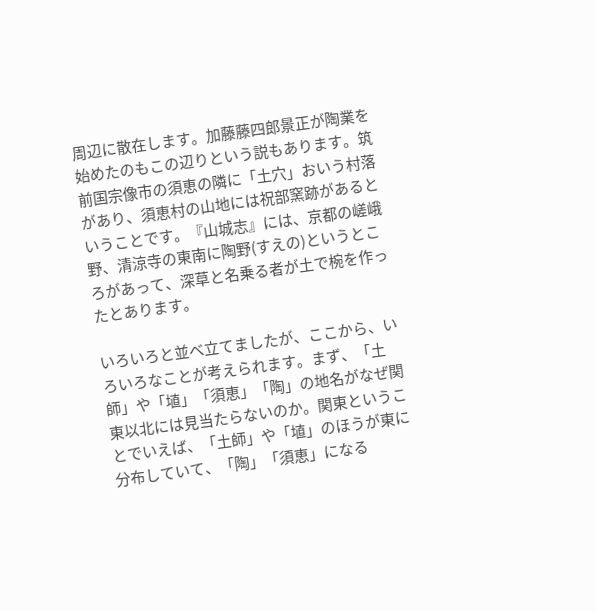周辺に散在します。加藤藤四郎景正が陶業を始めたのもこの辺りという説もあります。筑前国宗像市の須恵の隣に「土穴」おいう村落があり、須恵村の山地には祝部窯跡があるということです。『山城志』には、京都の嵯峨野、清涼寺の東南に陶野(すえの)というところがあって、深草と名乗る者が土で椀を作ったとあります。

いろいろと並べ立てましたが、ここから、いろいろなことが考えられます。まず、「土師」や「埴」「須恵」「陶」の地名がなぜ関東以北には見当たらないのか。関東ということでいえば、「土師」や「埴」のほうが東に分布していて、「陶」「須恵」になる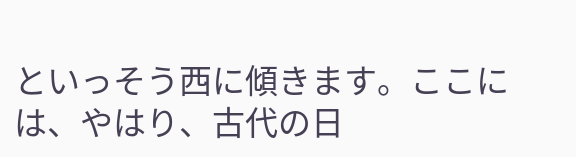といっそう西に傾きます。ここには、やはり、古代の日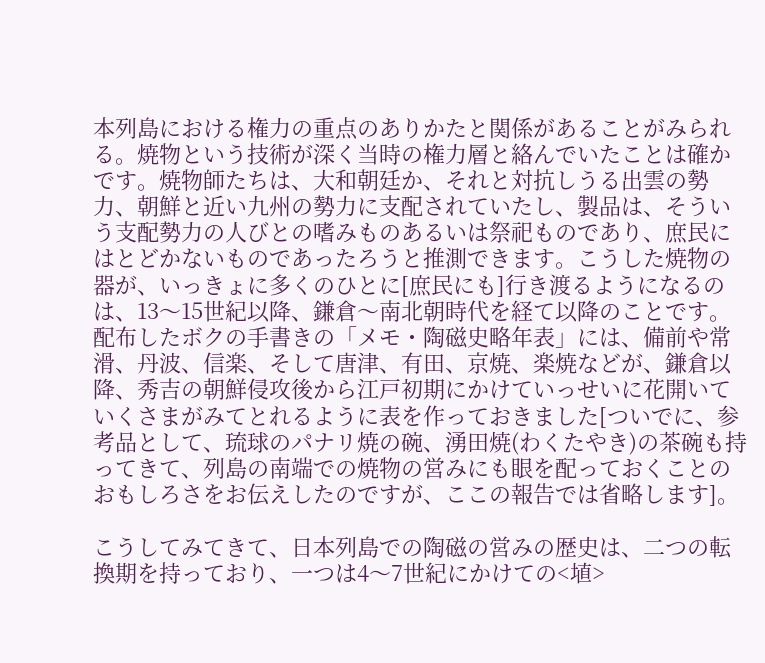本列島における権力の重点のありかたと関係があることがみられる。焼物という技術が深く当時の権力層と絡んでいたことは確かです。焼物師たちは、大和朝廷か、それと対抗しうる出雲の勢力、朝鮮と近い九州の勢力に支配されていたし、製品は、そういう支配勢力の人びとの嗜みものあるいは祭祀ものであり、庶民にはとどかないものであったろうと推測できます。こうした焼物の器が、いっきょに多くのひとに[庶民にも]行き渡るようになるのは、13〜15世紀以降、鎌倉〜南北朝時代を経て以降のことです。配布したボクの手書きの「メモ・陶磁史略年表」には、備前や常滑、丹波、信楽、そして唐津、有田、京焼、楽焼などが、鎌倉以降、秀吉の朝鮮侵攻後から江戸初期にかけていっせいに花開いていくさまがみてとれるように表を作っておきました[ついでに、参考品として、琉球のパナリ焼の碗、湧田焼(わくたやき)の茶碗も持ってきて、列島の南端での焼物の営みにも眼を配っておくことのおもしろさをお伝えしたのですが、ここの報告では省略します]。

こうしてみてきて、日本列島での陶磁の営みの歴史は、二つの転換期を持っており、一つは4〜7世紀にかけての<埴>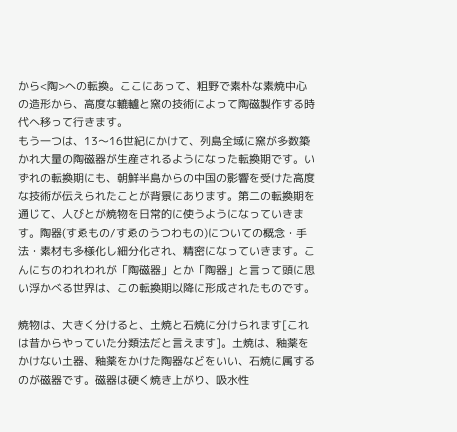から<陶>への転換。ここにあって、粗野で素朴な素焼中心の造形から、高度な轆轤と窯の技術によって陶磁製作する時代へ移って行きます。
もう一つは、13〜16世紀にかけて、列島全域に窯が多数築かれ大量の陶磁器が生産されるようになった転換期です。いずれの転換期にも、朝鮮半島からの中国の影響を受けた高度な技術が伝えられたことが背景にあります。第二の転換期を通じて、人びとが焼物を日常的に使うようになっていきます。陶器(すゑもの/すゑのうつわもの)についての概念・手法・素材も多様化し細分化され、精密になっていきます。こんにちのわれわれが「陶磁器」とか「陶器」と言って頭に思い浮かべる世界は、この転換期以降に形成されたものです。

焼物は、大きく分けると、土焼と石焼に分けられます[これは昔からやっていた分類法だと言えます]。土焼は、釉薬をかけない土器、釉薬をかけた陶器などをいい、石焼に属するのが磁器です。磁器は硬く焼き上がり、吸水性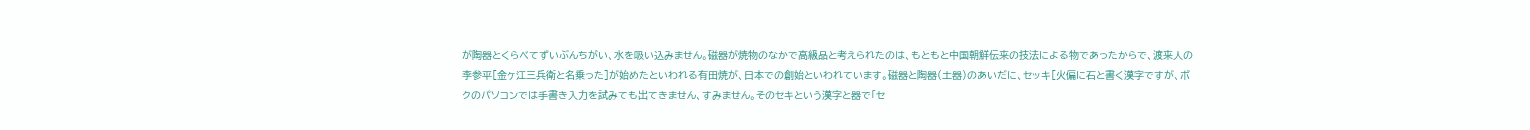が陶器とくらべてずいぶんちがい、水を吸い込みません。磁器が焼物のなかで高級品と考えられたのは、もともと中国朝鮮伝来の技法による物であったからで、渡来人の李参平[金ヶ江三兵衛と名乗った]が始めたといわれる有田焼が、日本での創始といわれています。磁器と陶器(土器)のあいだに、セッキ[火偏に石と書く漢字ですが、ボクのパソコンでは手書き入力を試みても出てきません、すみません。そのセキという漢字と器で「セ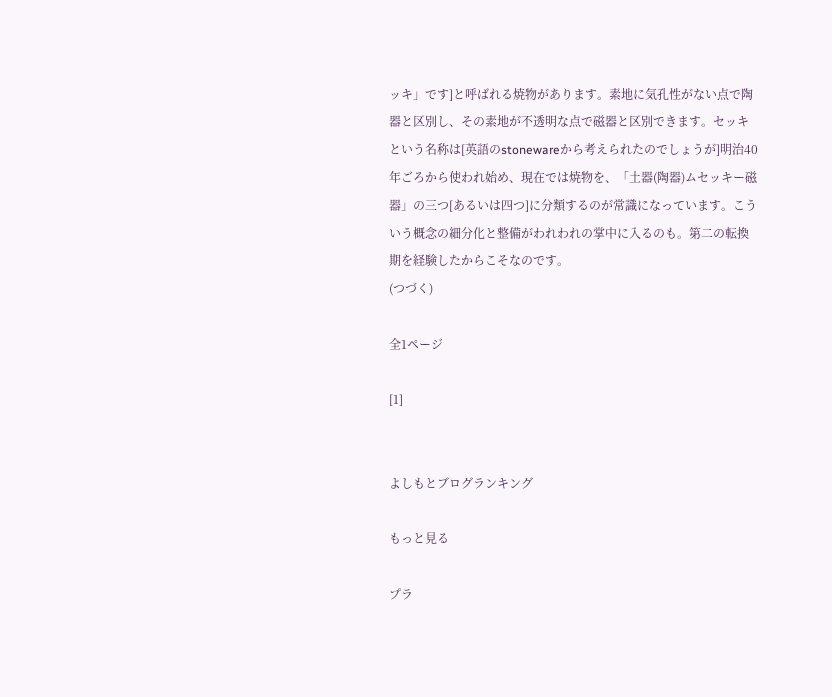ッキ」です]と呼ばれる焼物があります。素地に気孔性がない点で陶器と区別し、その素地が不透明な点で磁器と区別できます。セッキという名称は[英語のstonewareから考えられたのでしょうが]明治40年ごろから使われ始め、現在では焼物を、「土器(陶器)ムセッキー磁器」の三つ[あるいは四つ]に分類するのが常識になっています。こういう概念の細分化と整備がわれわれの掌中に入るのも。第二の転換期を経験したからこそなのです。
(つづく)

全1ページ

[1]


よしもとブログランキング

もっと見る

プラ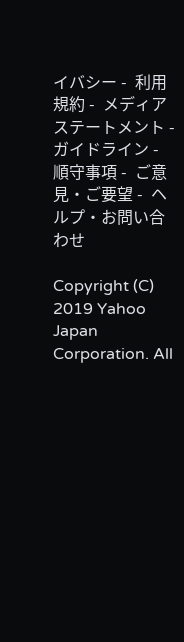イバシー -  利用規約 -  メディアステートメント -  ガイドライン -  順守事項 -  ご意見・ご要望 -  ヘルプ・お問い合わせ

Copyright (C) 2019 Yahoo Japan Corporation. All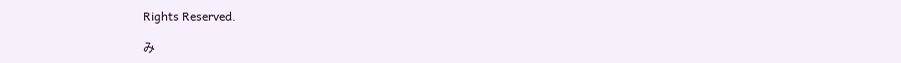Rights Reserved.

み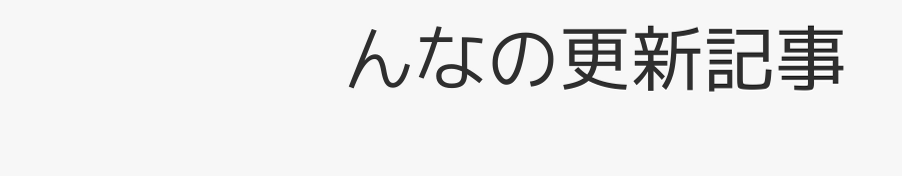んなの更新記事